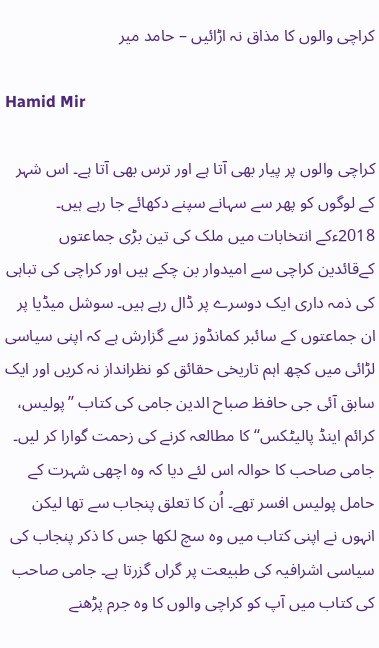کراچی والوں کا مذاق نہ اڑائیں – حامد میر

Hamid Mir

کراچی والوں پر پیار بھی آتا ہے اور ترس بھی آتا ہے۔ اس شہر کے لوگوں کو پھر سے سہانے سپنے دکھائے جا رہے ہیں۔ 2018ءکے انتخابات میں ملک کی تین بڑی جماعتوں کےقائدین کراچی سے امیدوار بن چکے ہیں اور کراچی کی تباہی کی ذمہ داری ایک دوسرے پر ڈال رہے ہیں۔ سوشل میڈیا پر ان جماعتوں کے سائبر کمانڈوز سے گزارش ہے کہ اپنی سیاسی لڑائی میں کچھ اہم تاریخی حقائق کو نظرانداز نہ کریں اور ایک سابق آئی جی حافظ صباح الدین جامی کی کتاب ’’پولیس، کرائم اینڈ پالیٹکس‘‘ کا مطالعہ کرنے کی زحمت گوارا کر لیں۔ جامی صاحب کا حوالہ اس لئے دیا کہ وہ اچھی شہرت کے حامل پولیس افسر تھے۔ اُن کا تعلق پنجاب سے تھا لیکن انہوں نے اپنی کتاب میں وہ سچ لکھا جس کا ذکر پنجاب کی سیاسی اشرافیہ کی طبیعت پر گراں گزرتا ہے۔ جامی صاحب کی کتاب میں آپ کو کراچی والوں کا وہ جرم پڑھنے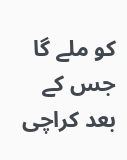کو ملے گا جس کے بعد کراچی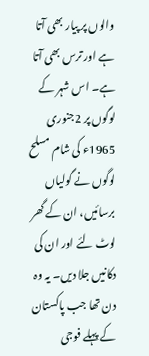والوں پر پیار بھی آتا ہے اور ترس بھی آتا ہے۔ اس شہر کے لوگوں پر 2جنوری 1965ء کی شام مسلح لوگوں نے گولیاں برسائیں، ان کے گھر لوٹ لئے اور ان کی دکانیں جلا دیں۔ یہ وہ دن تھا جب پاکستان کے پہلے فوجی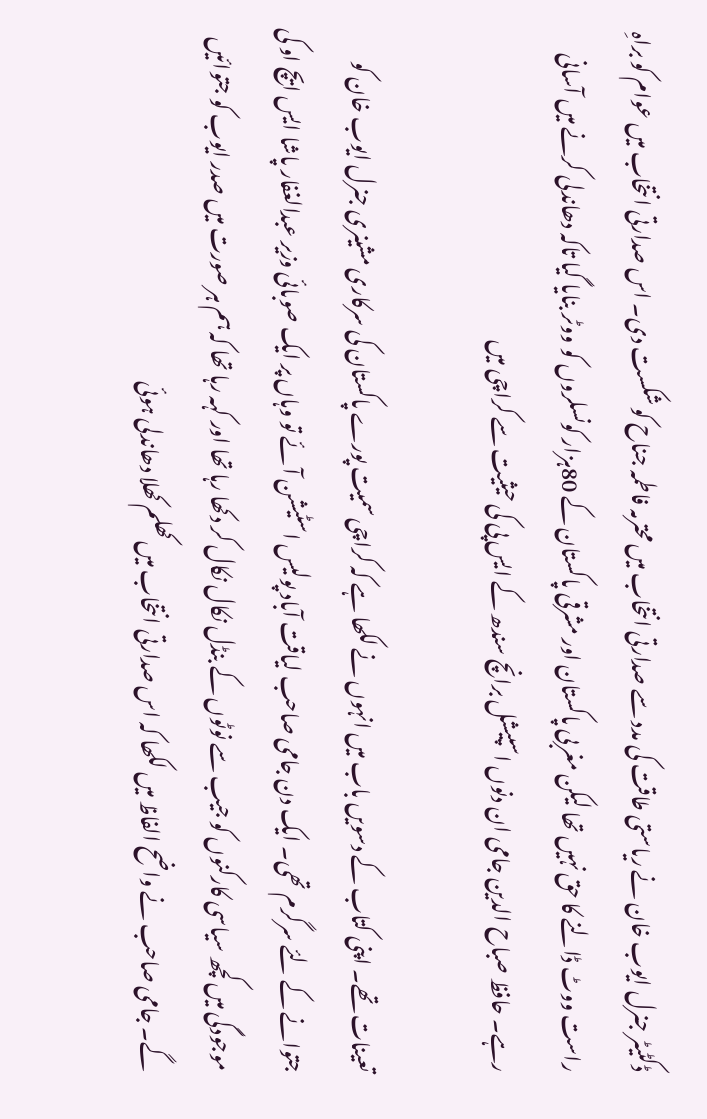ڈکٹیٹر جنرل ایوب خان نے ریاستی طاقت کی مدد سے صدارتی انتخاب میں محترمہ فاطمہ جناح کو شکست دی۔ اس صدارتی انتخاب میں عوام کو براہِ راست ووٹ ڈالنے کا حق نہیں تھا لیکن مغربی پاکستان اور مشرقی پاکستان کے 80ہزار کونسلروں کو ووٹر بنایا گیا تاکہ دھاندلی کرنے میں آسانی رہے۔ حافظ صباح الدین جامی ان دنوں اسپیشل برانچ سندھ کے ایس پی کی حیثیت سے کراچی میں

تعینات تھے۔ اپنی کتاب کے دسویں باب میں انہوں نے لکھا ہے کہ کراچی سمیت پورے پاکستان کی سرکاری مشینری جنرل ایوب خان کو جتوانے کے لئے سرگرم تھی۔ ایک دن جامی صاحب لیاقت آباد پولیس اسٹیشن آئے تو وہاں پر ایک صوبائی وزیر عبدالغفار پاشا ایس ایچ او کی موجودگی میں کچھ سیاسی کارکنوں کو جیب سے نوٹوں کے بنڈل نکال نکال کر دکھا رہا تھا اور کہہ رہا تھا کہ ہم ہر صورت میں صدر ایوب کو جتوائیں گے۔ جامی صاحب نے واضح الفاظ میں لکھا کہ اس صدارتی انتخاب میں کھلم کھلا دھاندلی ہوئی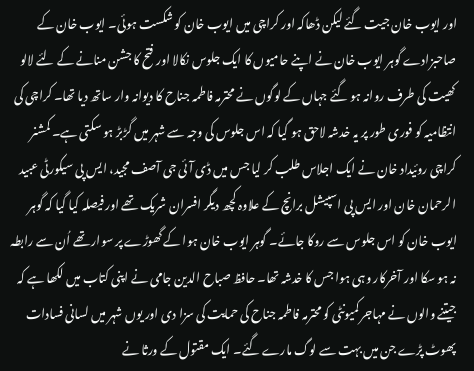اور ایوب خان جیت گئے لیکن ڈھاکہ اور کراچی میں ایوب خان کو شکست ہوئی۔ ایوب خان کے صاحبزادے گوہر ایوب خان نے اپنے حامیوں کا ایک جلوس نکالا اور فتح کا جشن منانے کے لئے لالو کھیت کی طرف روانہ ہو گئے جہاں کے لوگوں نے محترمہ فاطمہ جناح کا دیوانہ وار ساتھ دیا تھا۔ کراچی کی انتظامیہ کو فوری طور پر یہ خدشہ لاحق ہو گیا کہ اس جلوس کی وجہ سے شہر میں گڑبڑ ہو سکتی ہے۔ کمشنر کراچی روئیداد خان نے ایک اجلاس طلب کر لیا جس میں ڈی آئی جی آصف مجید، ایس پی سیکورٹی عبید الرحمان خان اور ایس پی اسپیشل برانچ کے علاوہ کچھ دیگر افسران شریک تھے اور فیصلہ کیا گیا کہ گوہر ایوب خان کو اس جلوس سے روکا جائے۔ گوہر ایوب خان ہوا کے گھوڑے پر سوار تھے اُن سے رابطہ نہ ہو سکا اور آخرکار وہی ہوا جس کا خدشہ تھا۔ حافظ صباح الدین جامی نے اپنی کتاب میں لکھا ہے کہ جیتنے والوں نے مہاجر کمیونٹی کو محترمہ فاطمہ جناح کی حمایت کی سزا دی اور یوں شہر میں لسانی فسادات پھوٹ پڑے جن میں بہت سے لوگ مارے گئے۔ ایک مقتول کے ورثا نے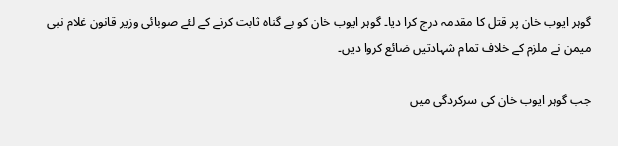گوہر ایوب خان پر قتل کا مقدمہ درج کرا دیا۔ گوہر ایوب خان کو بے گناہ ثابت کرنے کے لئے صوبائی وزیر قانون غلام نبی میمن نے ملزم کے خلاف تمام شہادتیں ضائع کروا دیں۔

جب گوہر ایوب خان کی سرکردگی میں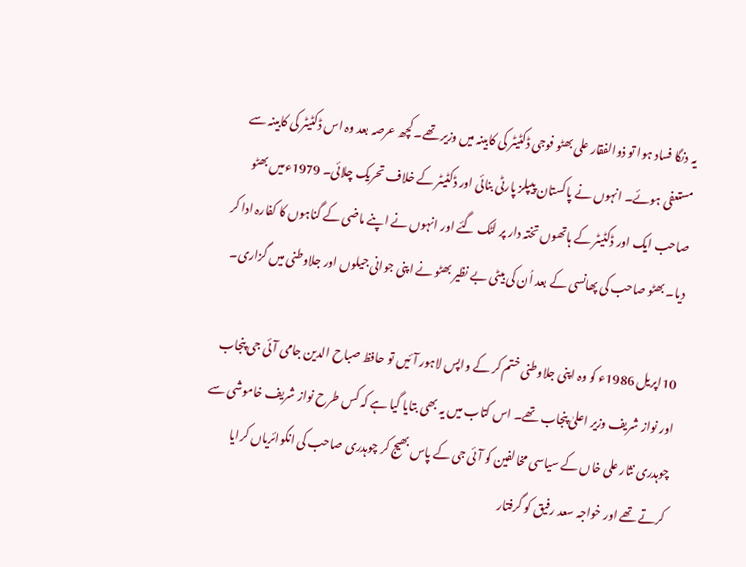یہ دنگا فساد ہوا تو ذوالفقار علی بھٹو فوجی ڈکٹیٹر کی کابینہ میں وزیر تھے۔ کچھ عرصہ بعد وہ اس ڈکٹیٹر کی کابینہ سے مستعفی ہوئے۔ انہوں نے پاکستان پیپلز پارٹی بنائی اور ڈکٹیٹر کے خلاف تحریک چلائی۔ 1979ءمیں بھٹو صاحب ایک اور ڈکٹیٹر کے ہاتھوں تختہ دار پر لٹک گئے اور انہوں نے اپنے ماضی کے گناہوں کا کفارہ ادا کر دیا۔ بھٹو صاحب کی پھانسی کے بعد اُن کی بیٹی بے نظیر بھٹو نے اپنی جوانی جیلوں اور جلاوطنی میں گزاری۔

10اپریل 1986ء کو وہ اپنی جلاوطنی ختم کر کے واپس لاہور آئیں تو حافظ صباح الدین جامی آئی جی پنجاب اور نواز شریف وزیر اعلیٰ پنجاب تھے۔ اس کتاب میں یہ بھی بتایا گیا ہے کہ کس طرح نواز شریف خاموشی سے چوہدری نثار علی خاں کے سیاسی مخالفین کو آئی جی کے پاس بھیج کر چوہدری صاحب کی انکوائریاں کرایا کرتے تھے اور خواجہ سعد رفیق کو گرفتار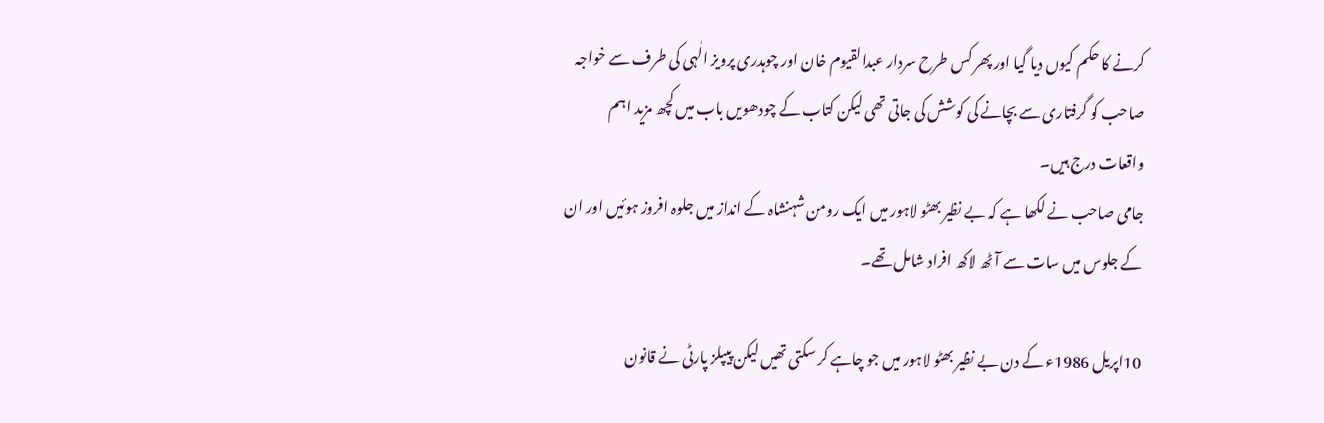کرنے کا حکم کیوں دیا گیا اور پھر کس طرح سردار عبدالقیوم خان اور چوہدری پرویز الٰہی کی طرف سے خواجہ صاحب کو گرفتاری سے بچانے کی کوشش کی جاتی تھی لیکن کتاب کے چودھویں باب میں کچھ مزید اہم واقعات درج ہیں۔
جامی صاحب نے لکھا ہے کہ بے نظیر بھٹو لاہور میں ایک رومن شہنشاہ کے انداز میں جلوہ افروز ہوئیں اور ان کے جلوس میں سات سے آٹھ لاکھ افراد شامل تھے۔

10اپریل 1986ء کے دن بے نظیر بھٹو لاہور میں جو چاہے کر سکتی تھیں لیکن پیپلز پارٹی نے قانون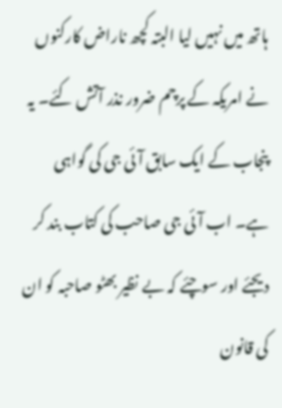ہاتھ میں نہیں لیا البتہ کچھ ناراض کارکنوں نے امریکہ کے پرچم ضرور نذر آتش کئے۔ یہ پنجاب کے ایک سابق آئی جی کی گواہی ہے۔ اب آئی جی صاحب کی کتاب بند کر دیجئے اور سوچئے کہ بے نظیر بھٹو صاحبہ کو ان کی قانون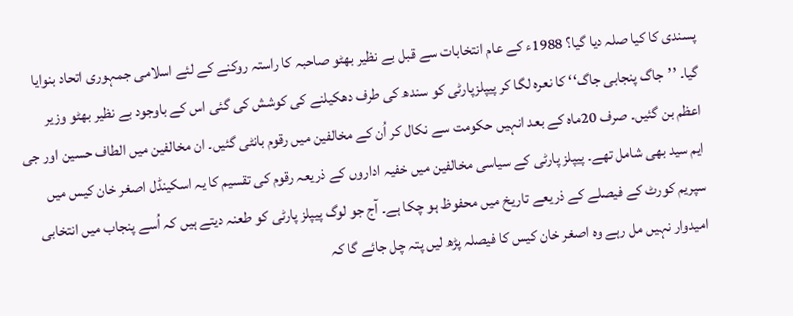پسندی کا کیا صلہ دیا گیا؟ 1988ء کے عام انتخابات سے قبل بے نظیر بھٹو صاحبہ کا راستہ روکنے کے لئے اسلامی جمہوری اتحاد بنوایا گیا۔ ’’جاگ پنجابی جاگ‘‘ کا نعرہ لگا کر پیپلزپارٹی کو سندھ کی طرف دھکیلنے کی کوشش کی گئی اس کے باوجود بے نظیر بھٹو وزیر اعظم بن گئیں۔ صرف 20ماہ کے بعد انہیں حکومت سے نکال کر اُن کے مخالفین میں رقوم بانٹی گئیں۔ ان مخالفین میں الطاف حسین اور جی ایم سید بھی شامل تھے۔ پیپلز پارٹی کے سیاسی مخالفین میں خفیہ اداروں کے ذریعہ رقوم کی تقسیم کا یہ اسکینڈل اصغر خان کیس میں سپریم کورٹ کے فیصلے کے ذریعے تاریخ میں محفوظ ہو چکا ہے۔ آج جو لوگ پیپلز پارٹی کو طعنہ دیتے ہیں کہ اُسے پنجاب میں انتخابی امیدوار نہیں مل رہے وہ اصغر خان کیس کا فیصلہ پڑھ لیں پتہ چل جائے گا کہ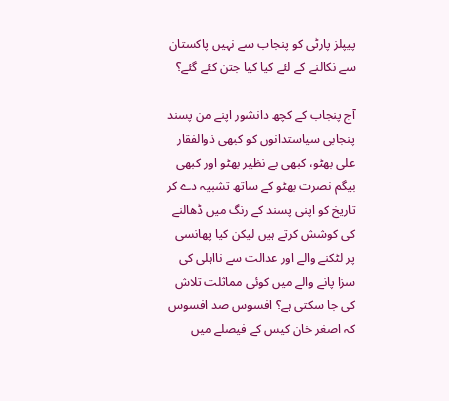پیپلز پارٹی کو پنجاب سے نہیں پاکستان سے نکالنے کے لئے کیا کیا جتن کئے گئے؟

آج پنجاب کے کچھ دانشور اپنے من پسند پنجابی سیاستدانوں کو کبھی ذوالفقار علی بھٹو، کبھی بے نظیر بھٹو اور کبھی بیگم نصرت بھٹو کے ساتھ تشبیہ دے کر تاریخ کو اپنی پسند کے رنگ میں ڈھالنے کی کوشش کرتے ہیں لیکن کیا پھانسی پر لٹکنے والے اور عدالت سے نااہلی کی سزا پانے والے میں کوئی مماثلت تلاش کی جا سکتی ہے؟ افسوس صد افسوس کہ اصغر خان کیس کے فیصلے میں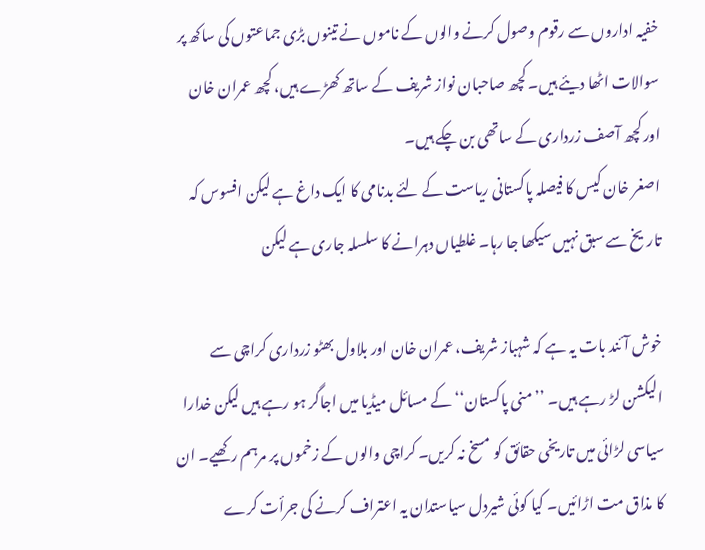خفیہ اداروں سے رقوم وصول کرنے والوں کے ناموں نے تینوں بڑی جماعتوں کی ساکھ پر سوالات اٹھا دیئے ہیں۔ کچھ صاحبان نواز شریف کے ساتھ کھڑے ہیں، کچھ عمران خان اور کچھ آصف زرداری کے ساتھی بن چکے ہیں۔
اصغر خان کیس کا فیصلہ پاکستانی ریاست کے لئے بدنامی کا ایک داغ ہے لیکن افسوس کہ تاریخ سے سبق نہیں سیکھا جا رہا۔ غلطیاں دہرانے کا سلسلہ جاری ہے لیکن

خوش آئند بات یہ ہے کہ شہباز شریف، عمران خان اور بلاول بھٹو زرداری کراچی سے الیکشن لڑ رہے ہیں۔ ’’منی پاکستان‘‘ کے مسائل میڈیا میں اجاگر ہو رہے ہیں لیکن خدارا سیاسی لڑائی میں تاریخی حقائق کو مسخ نہ کریں۔ کراچی والوں کے زخموں پر مرہم رکھیے۔ ان کا مذاق مت اڑائیں۔ کیا کوئی شیردل سیاستدان یہ اعتراف کرنے کی جرأت کرے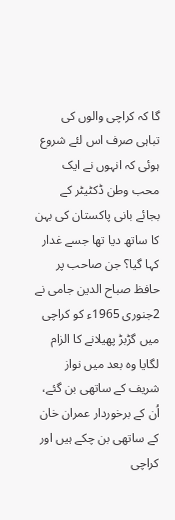گا کہ کراچی والوں کی تباہی صرف اس لئے شروع ہوئی کہ انہوں نے ایک محب وطن ڈکٹیٹر کے بجائے بانی پاکستان کی بہن کا ساتھ دیا تھا جسے غدار کہا گیا؟ جن صاحب پر حافظ صباح الدین جامی نے 2جنوری 1965ء کو کراچی میں گڑبڑ پھیلانے کا الزام لگایا وہ بعد میں نواز شریف کے ساتھی بن گئے، اُن کے برخوردار عمران خان کے ساتھی بن چکے ہیں اور کراچی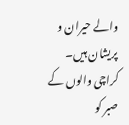والے حیران و پریشان ہیں۔ کراچی والوں کے صبر کو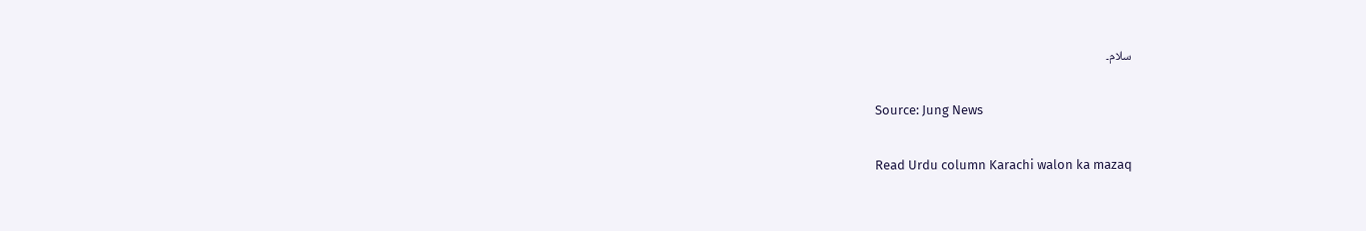سلام۔

Source: Jung News

Read Urdu column Karachi walon ka mazaq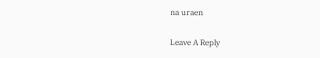na uraen

Leave A Reply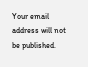Your email address will not be published.